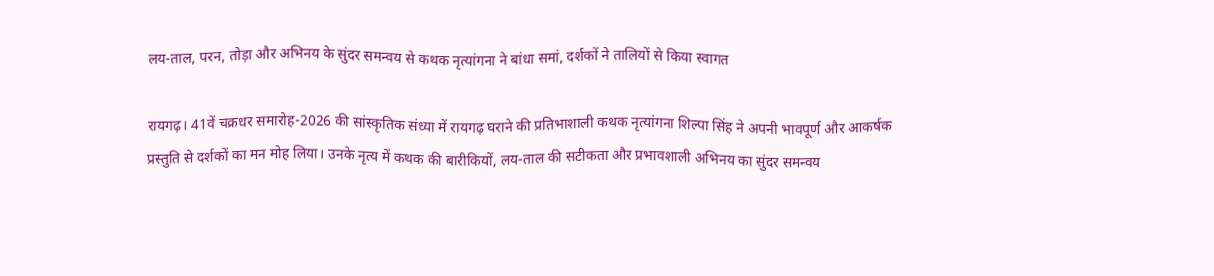लय-ताल, परन, तोड़ा और अभिनय के सुंदर समन्वय से कथक नृत्यांगना ने बांधा समां, दर्शकों ने तालियों से किया स्वागत

रायगढ़। 41वें चक्रधर समारोह-2026 की सांस्कृतिक संध्या में रायगढ़ घराने की प्रतिभाशाली कथक नृत्यांगना शिल्पा सिंह ने अपनी भावपूर्ण और आकर्षक प्रस्तुति से दर्शकों का मन मोह लिया। उनके नृत्य में कथक की बारीकियों, लय-ताल की सटीकता और प्रभावशाली अभिनय का सुंदर समन्वय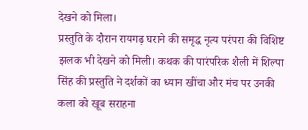देखने को मिला।
प्रस्तुति के दौरान रायगढ़ घराने की समृद्ध नृत्य परंपरा की विशिष्ट झलक भी देखने को मिली। कथक की पारंपरिक शैली में शिल्पा सिंह की प्रस्तुति ने दर्शकों का ध्यान खींचा और मंच पर उनकी कला को खूब सराहना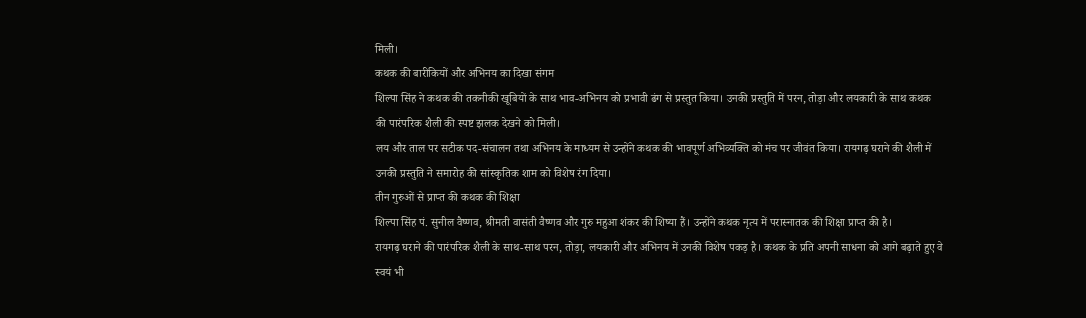मिली।
कथक की बारीकियों और अभिनय का दिखा संगम
शिल्पा सिंह ने कथक की तकनीकी खूबियों के साथ भाव-अभिनय को प्रभावी ढंग से प्रस्तुत किया। उनकी प्रस्तुति में परन, तोड़ा और लयकारी के साथ कथक की पारंपरिक शैली की स्पष्ट झलक देखने को मिली।
लय और ताल पर सटीक पद-संचालन तथा अभिनय के माध्यम से उन्होंने कथक की भावपूर्ण अभिव्यक्ति को मंच पर जीवंत किया। रायगढ़ घराने की शैली में उनकी प्रस्तुति ने समारोह की सांस्कृतिक शाम को विशेष रंग दिया।
तीन गुरुओं से प्राप्त की कथक की शिक्षा
शिल्पा सिंह पं. सुनील वैष्णव, श्रीमती वासंती वैष्णव और गुरु महुआ शंकर की शिष्या हैं। उन्होंने कथक नृत्य में परास्नातक की शिक्षा प्राप्त की है।
रायगढ़ घराने की पारंपरिक शैली के साथ-साथ परन, तोड़ा, लयकारी और अभिनय में उनकी विशेष पकड़ है। कथक के प्रति अपनी साधना को आगे बढ़ाते हुए वे स्वयं भी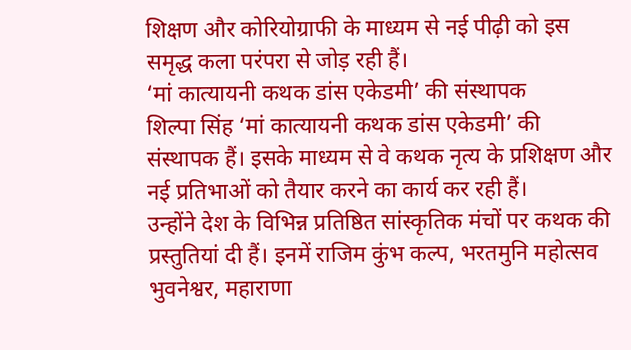शिक्षण और कोरियोग्राफी के माध्यम से नई पीढ़ी को इस समृद्ध कला परंपरा से जोड़ रही हैं।
‘मां कात्यायनी कथक डांस एकेडमी’ की संस्थापक
शिल्पा सिंह ‘मां कात्यायनी कथक डांस एकेडमी’ की संस्थापक हैं। इसके माध्यम से वे कथक नृत्य के प्रशिक्षण और नई प्रतिभाओं को तैयार करने का कार्य कर रही हैं।
उन्होंने देश के विभिन्न प्रतिष्ठित सांस्कृतिक मंचों पर कथक की प्रस्तुतियां दी हैं। इनमें राजिम कुंभ कल्प, भरतमुनि महोत्सव भुवनेश्वर, महाराणा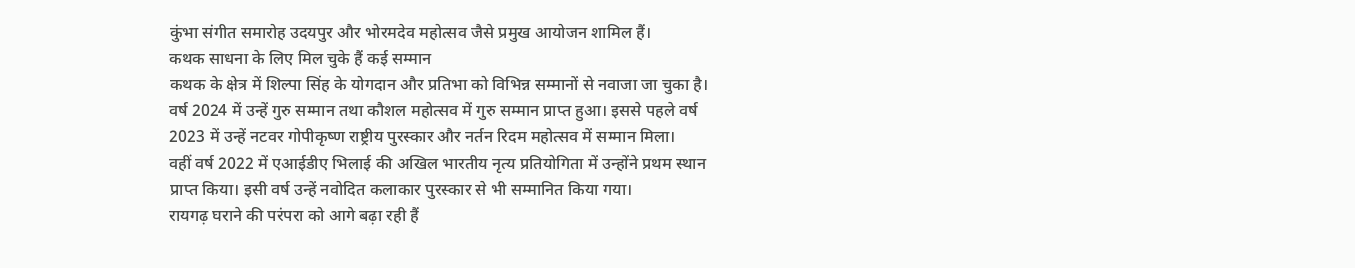कुंभा संगीत समारोह उदयपुर और भोरमदेव महोत्सव जैसे प्रमुख आयोजन शामिल हैं।
कथक साधना के लिए मिल चुके हैं कई सम्मान
कथक के क्षेत्र में शिल्पा सिंह के योगदान और प्रतिभा को विभिन्न सम्मानों से नवाजा जा चुका है।
वर्ष 2024 में उन्हें गुरु सम्मान तथा कौशल महोत्सव में गुरु सम्मान प्राप्त हुआ। इससे पहले वर्ष 2023 में उन्हें नटवर गोपीकृष्ण राष्ट्रीय पुरस्कार और नर्तन रिदम महोत्सव में सम्मान मिला।
वहीं वर्ष 2022 में एआईडीए भिलाई की अखिल भारतीय नृत्य प्रतियोगिता में उन्होंने प्रथम स्थान प्राप्त किया। इसी वर्ष उन्हें नवोदित कलाकार पुरस्कार से भी सम्मानित किया गया।
रायगढ़ घराने की परंपरा को आगे बढ़ा रही हैं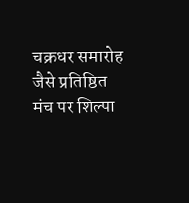चक्रधर समारोह जैसे प्रतिष्ठित मंच पर शिल्पा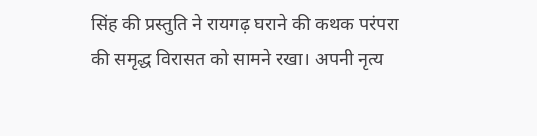सिंह की प्रस्तुति ने रायगढ़ घराने की कथक परंपरा की समृद्ध विरासत को सामने रखा। अपनी नृत्य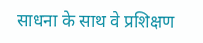साधना के साथ वे प्रशिक्षण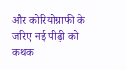और कोरियोग्राफी के जरिए नई पीढ़ी को कथक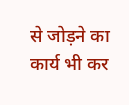से जोड़ने का कार्य भी कर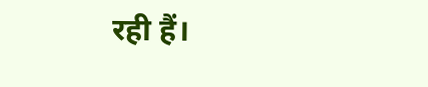रही हैं।